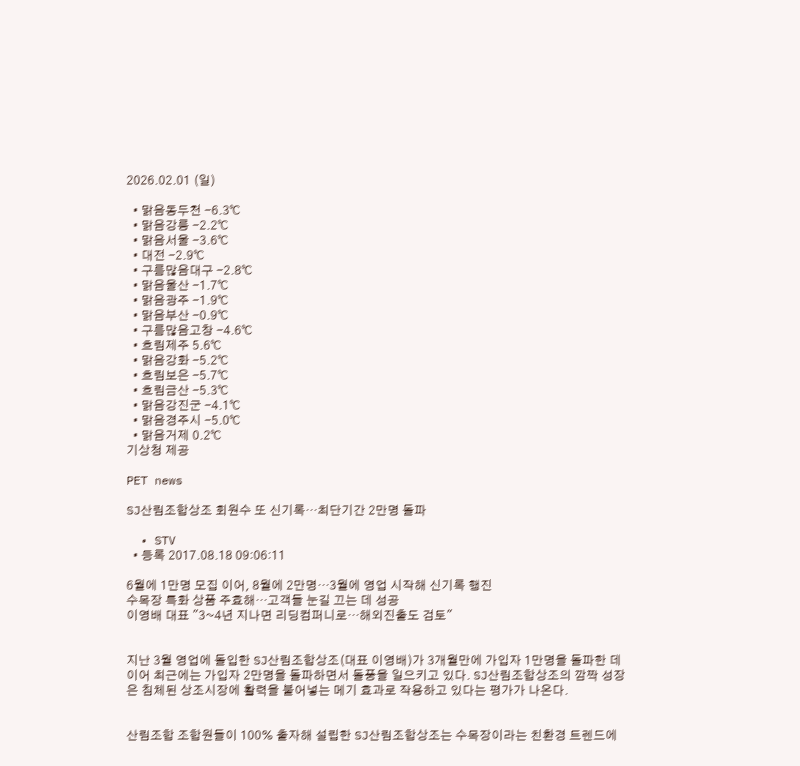2026.02.01 (일)

  • 맑음동두천 -6.3℃
  • 맑음강릉 -2.2℃
  • 맑음서울 -3.6℃
  • 대전 -2.9℃
  • 구름많음대구 -2.8℃
  • 맑음울산 -1.7℃
  • 맑음광주 -1.9℃
  • 맑음부산 -0.9℃
  • 구름많음고창 -4.6℃
  • 흐림제주 5.6℃
  • 맑음강화 -5.2℃
  • 흐림보은 -5.7℃
  • 흐림금산 -5.3℃
  • 맑음강진군 -4.1℃
  • 맑음경주시 -5.0℃
  • 맑음거제 0.2℃
기상청 제공

PET news

SJ산림조합상조 회원수 또 신기록…최단기간 2만명 돌파

  • STV
  • 등록 2017.08.18 09:06:11

6월에 1만명 모집 이어, 8월에 2만명…3월에 영업 시작해 신기록 행진
수목장 특화 상품 주효해…고객들 눈길 끄는 데 성공
이영배 대표 "3~4년 지나면 리딩컴퍼니로…해외진출도 검토"


지난 3월 영업에 돌입한 SJ산림조합상조(대표 이영배)가 3개월만에 가입자 1만명을 돌파한 데 이어 최근에는 가입자 2만명을 돌파하면서 돌풍을 일으키고 있다. SJ산림조합상조의 깜짝 성장은 침체된 상조시장에 활력을 불어넣는 메기 효과로 작용하고 있다는 평가가 나온다.


산림조합 조합원들이 100% 출자해 설립한 SJ산림조합상조는 수목장이라는 친환경 트렌드에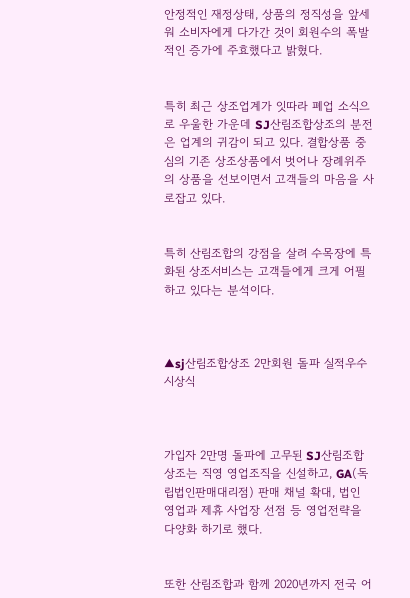안정적인 재정상태, 상품의 정직성을 앞세워 소비자에게 다가간 것이 회원수의 폭발적인 증가에 주효했다고 밝혔다.


특히 최근 상조업계가 잇따라 폐업 소식으로 우울한 가운데 SJ산림조합상조의 분전은 업계의 귀감이 되고 있다. 결합상품 중심의 기존 상조상품에서 벗어나 장례위주의 상품을 선보이면서 고객들의 마음을 사로잡고 있다.


특히 산림조합의 강점을 살려 수목장에 특화된 상조서비스는 고객들에게 크게 어필하고 있다는 분석이다.



▲sj산림조합상조 2만회원 돌파 실적우수 시상식



가입자 2만명 돌파에 고무된 SJ산림조합상조는 직영 영업조직을 신설하고, GA(독립법인판매대리점) 판매 채널 확대, 법인 영업과 제휴 사업장 선점 등 영업전략을 다양화 하기로 했다.


또한 산림조합과 함께 2020년까지 전국 어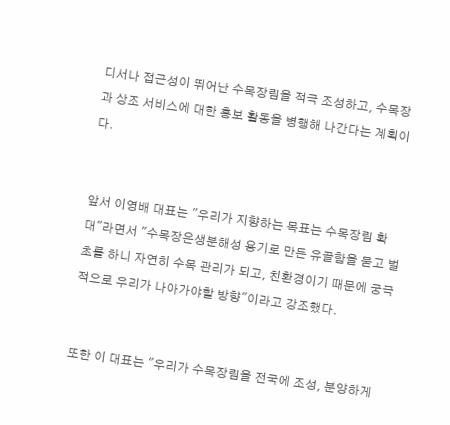디서나 접근성이 뛰어난 수목장림을 적극 조성하고, 수목장과 상조 서비스에 대한 홍보 활동을 병행해 나간다는 계획이다.


앞서 이영배 대표는 "우리가 지향하는 목표는 수목장림 확대"라면서 "수목장은생분해성 용기로 만든 유골함을 묻고 벌초를 하니 자연히 수목 관리가 되고, 친환경이기 때문에 궁극적으로 우리가 나아가야할 방향"이라고 강조했다.


또한 이 대표는 "우리가 수목장림을 전국에 조성, 분양하게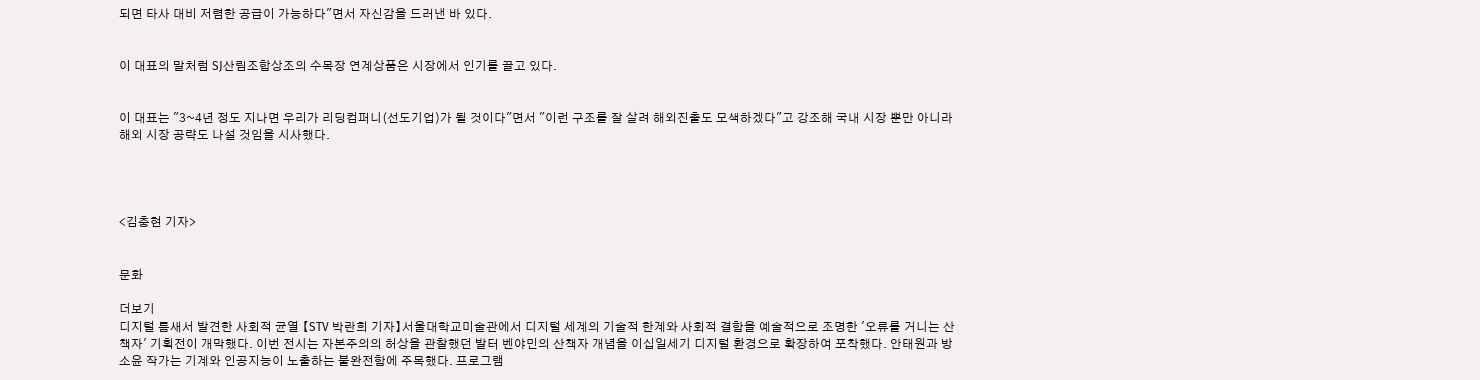되면 타사 대비 저렴한 공급이 가능하다"면서 자신감을 드러낸 바 있다.


이 대표의 말처럼 SJ산림조합상조의 수목장 연계상품은 시장에서 인기를 끌고 있다.


이 대표는 "3~4년 정도 지나면 우리가 리딩컴퍼니(선도기업)가 될 것이다"면서 "이런 구조를 잘 살려 해외진출도 모색하겠다"고 강조해 국내 시장 뿐만 아니라 해외 시장 공략도 나설 것임을 시사했다.




<김충현 기자>


문화

더보기
디지털 틈새서 발견한 사회적 균열 【STV 박란희 기자】서울대학교미술관에서 디지털 세계의 기술적 한계와 사회적 결함을 예술적으로 조명한 '오류를 거니는 산책자' 기획전이 개막했다. 이번 전시는 자본주의의 허상을 관찰했던 발터 벤야민의 산책자 개념을 이십일세기 디지털 환경으로 확장하여 포착했다. 안태원과 방소윤 작가는 기계와 인공지능이 노출하는 불완전함에 주목했다. 프로그램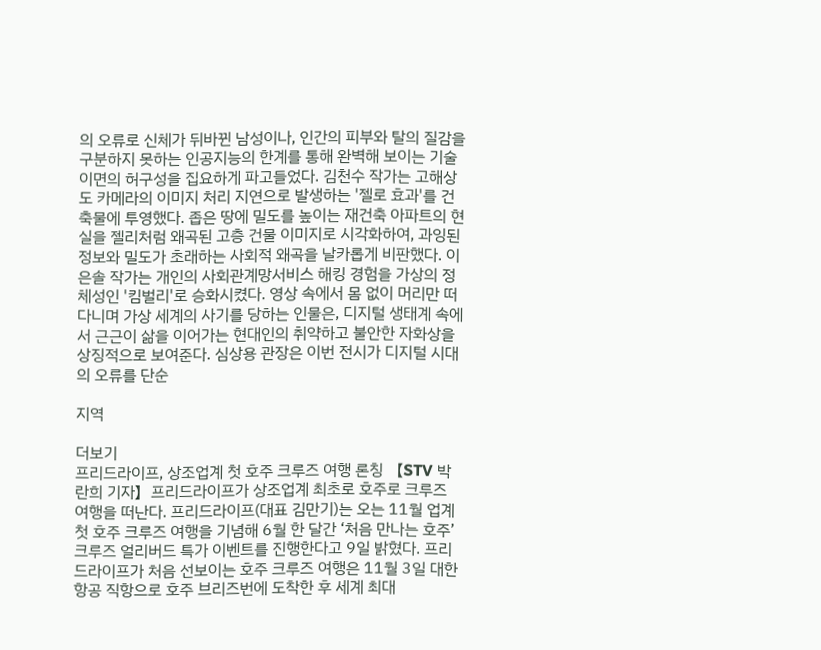의 오류로 신체가 뒤바뀐 남성이나, 인간의 피부와 탈의 질감을 구분하지 못하는 인공지능의 한계를 통해 완벽해 보이는 기술 이면의 허구성을 집요하게 파고들었다. 김천수 작가는 고해상도 카메라의 이미지 처리 지연으로 발생하는 '젤로 효과'를 건축물에 투영했다. 좁은 땅에 밀도를 높이는 재건축 아파트의 현실을 젤리처럼 왜곡된 고층 건물 이미지로 시각화하여, 과잉된 정보와 밀도가 초래하는 사회적 왜곡을 날카롭게 비판했다. 이은솔 작가는 개인의 사회관계망서비스 해킹 경험을 가상의 정체성인 '킴벌리'로 승화시켰다. 영상 속에서 몸 없이 머리만 떠다니며 가상 세계의 사기를 당하는 인물은, 디지털 생태계 속에서 근근이 삶을 이어가는 현대인의 취약하고 불안한 자화상을 상징적으로 보여준다. 심상용 관장은 이번 전시가 디지털 시대의 오류를 단순

지역

더보기
프리드라이프, 상조업계 첫 호주 크루즈 여행 론칭 【STV 박란희 기자】프리드라이프가 상조업계 최초로 호주로 크루즈 여행을 떠난다. 프리드라이프(대표 김만기)는 오는 11월 업계 첫 호주 크루즈 여행을 기념해 6월 한 달간 ‘처음 만나는 호주’ 크루즈 얼리버드 특가 이벤트를 진행한다고 9일 밝혔다. 프리드라이프가 처음 선보이는 호주 크루즈 여행은 11월 3일 대한항공 직항으로 호주 브리즈번에 도착한 후 세계 최대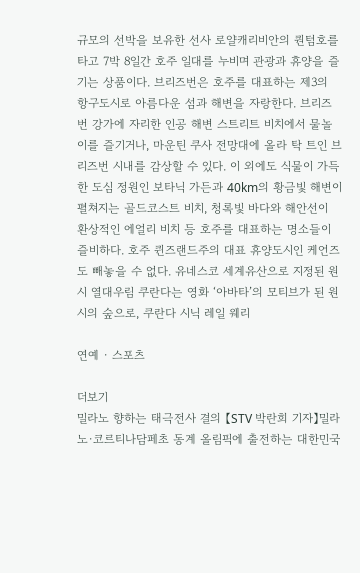규모의 선박을 보유한 선사 로얄캐리비안의 퀀텀호를 타고 7박 8일간 호주 일대를 누비며 관광과 휴양을 즐기는 상품이다. 브리즈번은 호주를 대표하는 제3의 항구도시로 아름다운 섬과 해변을 자랑한다. 브리즈번 강가에 자리한 인공 해변 스트리트 비치에서 물놀이를 즐기거나, 마운틴 쿠사 전망대에 올라 탁 트인 브리즈번 시내를 감상할 수 있다. 이 외에도 식물이 가득한 도심 정원인 보타닉 가든과 40km의 황금빛 해변이 펼쳐지는 골드코스트 비치, 청록빛 바다와 해안선이 환상적인 에얼리 비치 등 호주를 대표하는 명소들이 즐비하다. 호주 퀸즈랜드주의 대표 휴양도시인 케언즈도 빼놓을 수 없다. 유네스코 세계유산으로 지정된 원시 열대우림 쿠란다는 영화 ‘아바타’의 모티브가 된 원시의 숲으로, 쿠란다 시닉 레일 웨리

연예 · 스포츠

더보기
밀라노 향하는 태극전사 결의 【STV 박란희 기자】밀라노·코르티나담페초 동계 올림픽에 출전하는 대한민국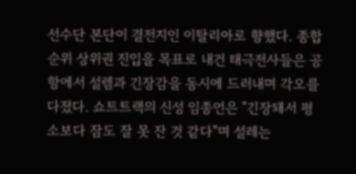선수단 본단이 결전지인 이탈리아로 향했다. 종합 순위 상위권 진입을 목표로 내건 태극전사들은 공항에서 설렘과 긴장감을 동시에 드러내며 각오를 다졌다. 쇼트트랙의 신성 임종언은 "긴장돼서 평소보다 잠도 잘 못 잔 것 같다"며 설레는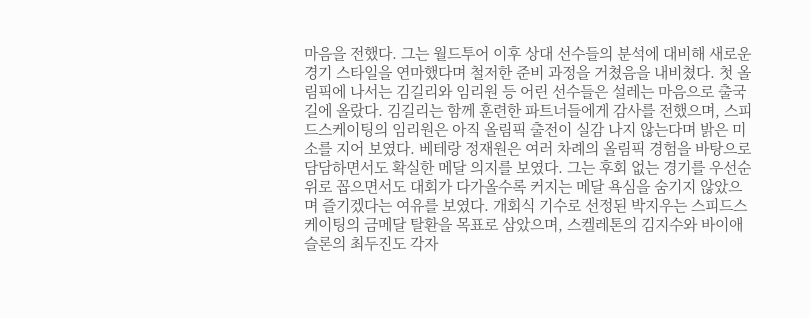마음을 전했다. 그는 월드투어 이후 상대 선수들의 분석에 대비해 새로운 경기 스타일을 연마했다며 철저한 준비 과정을 거쳤음을 내비쳤다. 첫 올림픽에 나서는 김길리와 임리원 등 어린 선수들은 설레는 마음으로 출국길에 올랐다. 김길리는 함께 훈련한 파트너들에게 감사를 전했으며, 스피드스케이팅의 임리원은 아직 올림픽 출전이 실감 나지 않는다며 밝은 미소를 지어 보였다. 베테랑 정재원은 여러 차례의 올림픽 경험을 바탕으로 담담하면서도 확실한 메달 의지를 보였다. 그는 후회 없는 경기를 우선순위로 꼽으면서도 대회가 다가올수록 커지는 메달 욕심을 숨기지 않았으며 즐기겠다는 여유를 보였다. 개회식 기수로 선정된 박지우는 스피드스케이팅의 금메달 탈환을 목표로 삼았으며, 스켈레톤의 김지수와 바이애슬론의 최두진도 각자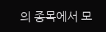의 종목에서 모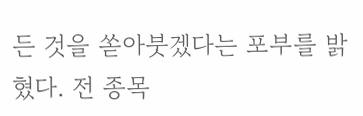든 것을 쏟아붓겠다는 포부를 밝혔다. 전 종목